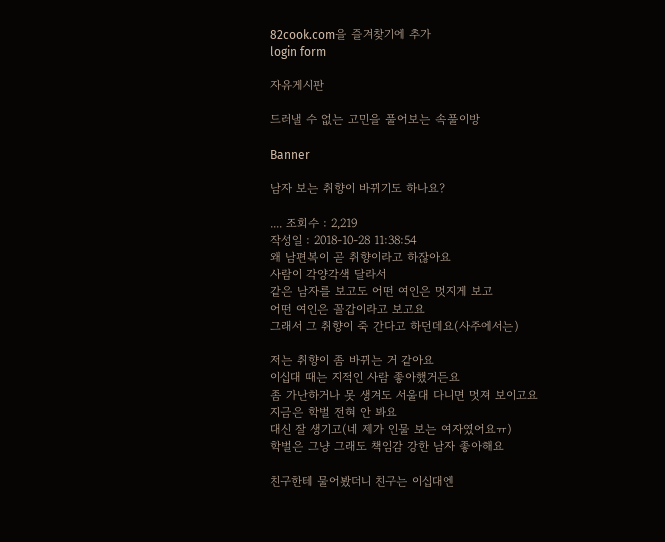82cook.com을 즐겨찾기에 추가
login form

자유게시판

드러낼 수 없는 고민을 풀어보는 속풀이방

Banner

남자 보는 취향이 바뀌기도 하나요?

.... 조회수 : 2,219
작성일 : 2018-10-28 11:38:54
왜 남편복이 곧 취향이라고 하잖아요
사람이 각양각색 달라서
같은 남자를 보고도 어떤 여인은 멋지게 보고
어떤 여인은 꼴갑이라고 보고요
그래서 그 취향이 죽 간다고 하던데요(사주에서는)

저는 취향이 좀 바뀌는 거 같아요
이십대 때는 지적인 사람 좋아했거든요
좀 가난하거나 못 생겨도 서울대 다니면 멋져 보이고요
지금은 학벌 전혀 안 봐요
대신 잘 생기고(네 제가 인물 보는 여자였어요ㅠ)
학벌은 그냥 그래도 책임감 강한 남자 좋아해요

친구한테 물어봤더니 친구는 이십대엔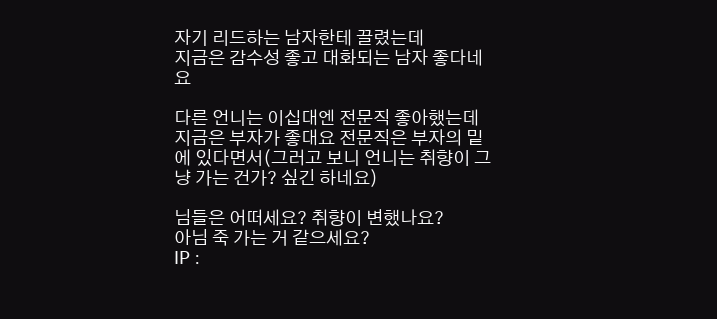자기 리드하는 남자한테 끌렸는데
지금은 감수성 좋고 대화되는 남자 좋다네요

다른 언니는 이십대엔 전문직 좋아했는데
지금은 부자가 좋대요 전문직은 부자의 밑에 있다면서(그러고 보니 언니는 취향이 그냥 가는 건가? 싶긴 하네요)

님들은 어떠세요? 취향이 변했나요?
아님 죽 가는 거 같으세요?
IP :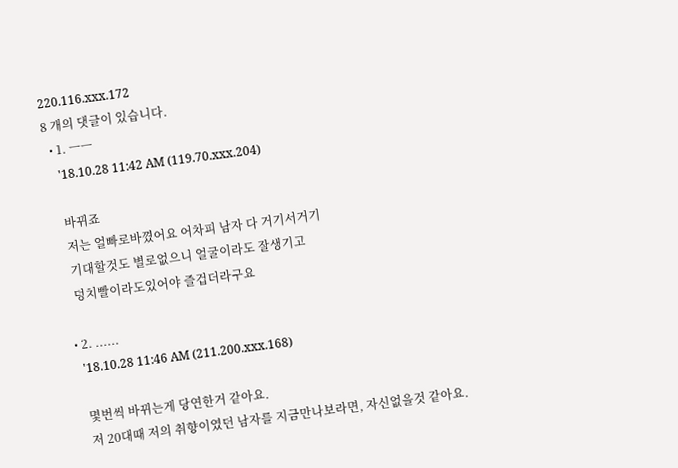220.116.xxx.172
8 개의 댓글이 있습니다.
  • 1. ㅡㅡ
    '18.10.28 11:42 AM (119.70.xxx.204)

    바뀌죠
    저는 얼빠로바꼈어요 어차피 남자 다 거기서거기
    기대할것도 별로없으니 얼굴이라도 잘생기고
    덩치빨이라도있어야 즐겁더라구요

  • 2. ......
    '18.10.28 11:46 AM (211.200.xxx.168)

    몇번씩 바뀌는게 당연한거 같아요.
    저 20대때 저의 취향이였던 남자를 지금만나보라면, 자신없을것 같아요.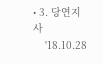• 3. 당연지사
    '18.10.28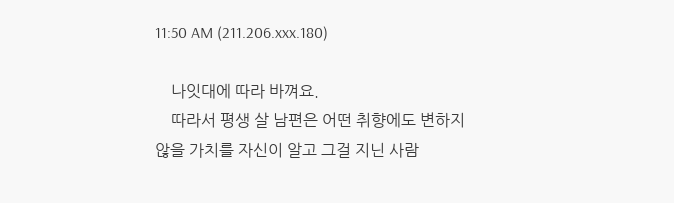11:50 AM (211.206.xxx.180)

    나잇대에 따라 바껴요.
    따라서 평생 살 남편은 어떤 취향에도 변하지 않을 가치를 자신이 알고 그걸 지닌 사람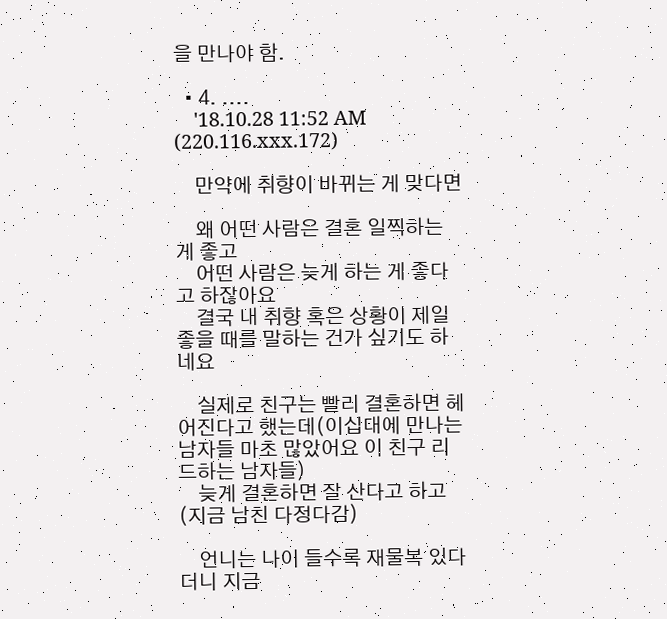을 만나야 함.

  • 4. ....
    '18.10.28 11:52 AM (220.116.xxx.172)

    만약에 취향이 바뀌는 게 맞다면

    왜 어떤 사람은 결혼 일찍하는 게 좋고
    어떤 사람은 늦게 하는 게 좋다고 하잖아요
    결국 내 취향 혹은 상황이 제일 좋을 때를 말하는 건가 싶기도 하네요

    실제로 친구는 빨리 결혼하면 헤어진다고 했는데(이십대에 만나는 남자들 마초 많았어요 이 친구 리드하는 남자들)
    늦게 결혼하면 잘 산다고 하고(지금 남친 다정다감)

    언니는 나이 들수록 재물복 있다더니 지금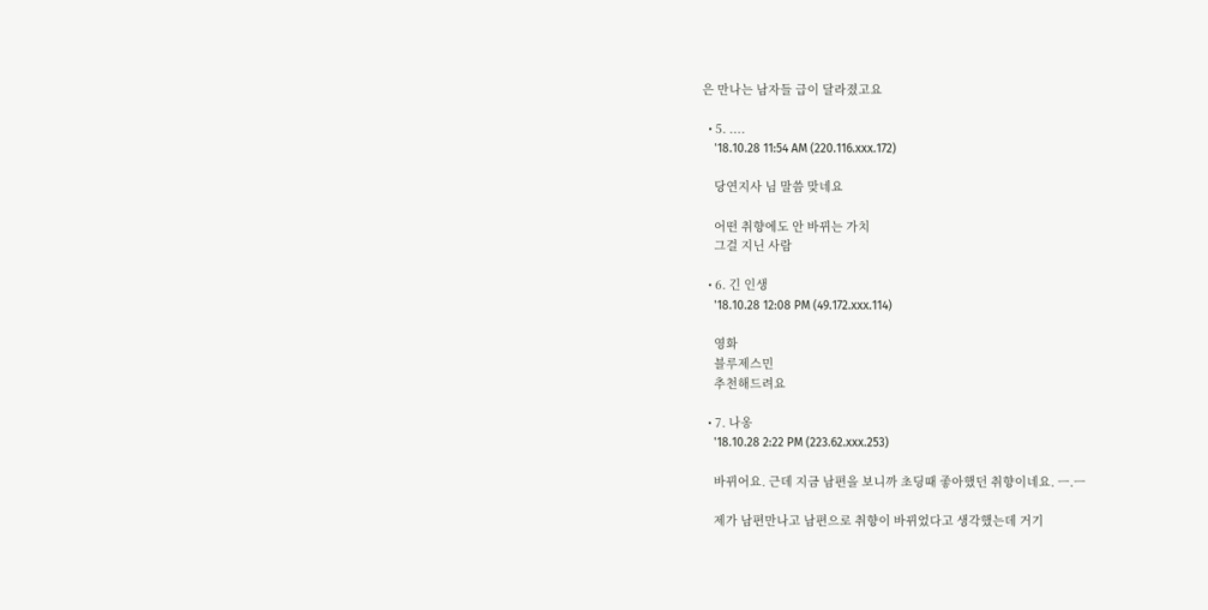은 만나는 남자들 급이 달라졌고요

  • 5. ....
    '18.10.28 11:54 AM (220.116.xxx.172)

    당연지사 님 말씀 맞네요

    어떤 취향에도 안 바뀌는 가치
    그걸 지닌 사람

  • 6. 긴 인생
    '18.10.28 12:08 PM (49.172.xxx.114)

    영화
    블루제스민
    추천해드려요

  • 7. 나옹
    '18.10.28 2:22 PM (223.62.xxx.253)

    바뀌어요. 근데 지금 남편을 보니까 초딩때 좋아했던 취향이네요. ㅡ.ㅡ

    제가 남편만나고 남편으로 취향이 바뀌었다고 생각했는데 거기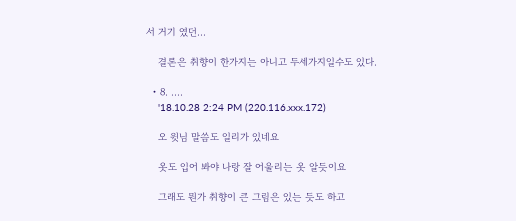서 거기 였던...

    결론은 취향이 한가지는 아니고 두세가지일수도 있다.

  • 8. ....
    '18.10.28 2:24 PM (220.116.xxx.172)

    오 윗님 말씀도 일리가 있네요

    옷도 입어 봐야 나랑 잘 어울리는 옷 알듯이요

    그래도 뭔가 취향이 큰 그림은 있는 듯도 하고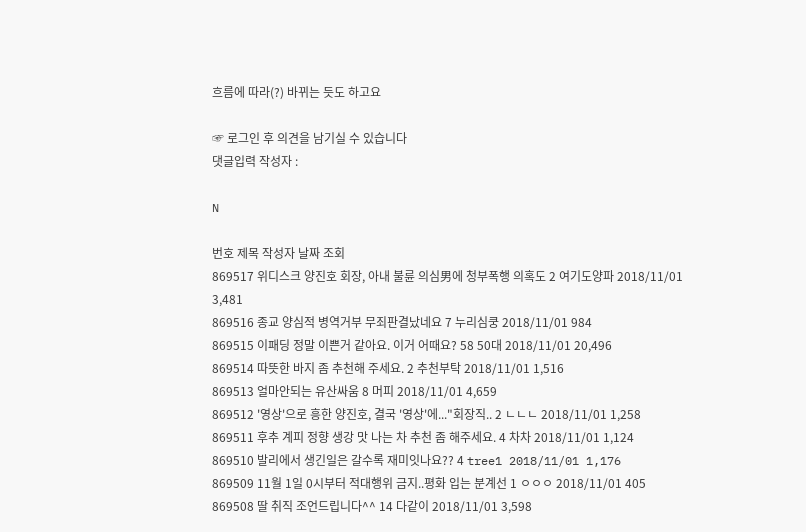흐름에 따라(?) 바뀌는 듯도 하고요

☞ 로그인 후 의견을 남기실 수 있습니다
댓글입력 작성자 :

N

번호 제목 작성자 날짜 조회
869517 위디스크 양진호 회장, 아내 불륜 의심男에 청부폭행 의혹도 2 여기도양파 2018/11/01 3,481
869516 종교 양심적 병역거부 무죄판결났네요 7 누리심쿵 2018/11/01 984
869515 이패딩 정말 이쁜거 같아요. 이거 어때요? 58 50대 2018/11/01 20,496
869514 따뜻한 바지 좀 추천해 주세요. 2 추천부탁 2018/11/01 1,516
869513 얼마안되는 유산싸움 8 머피 2018/11/01 4,659
869512 '영상'으로 흥한 양진호, 결국 '영상'에..."회장직.. 2 ㄴㄴㄴ 2018/11/01 1,258
869511 후추 계피 정향 생강 맛 나는 차 추천 좀 해주세요. 4 차차 2018/11/01 1,124
869510 발리에서 생긴일은 갈수록 재미잇나요?? 4 tree1 2018/11/01 1,176
869509 11월 1일 0시부터 적대행위 금지..평화 입는 분계선 1 ㅇㅇㅇ 2018/11/01 405
869508 딸 취직 조언드립니다^^ 14 다같이 2018/11/01 3,598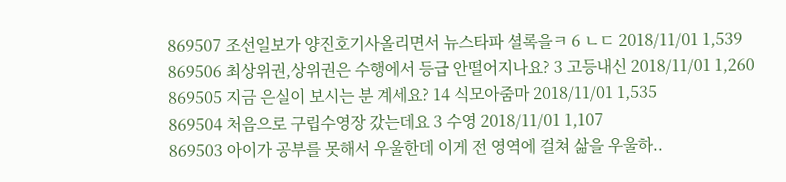869507 조선일보가 양진호기사올리면서 뉴스타파 셜록을ㅋ 6 ㄴㄷ 2018/11/01 1,539
869506 최상위권,상위권은 수행에서 등급 안떨어지나요? 3 고등내신 2018/11/01 1,260
869505 지금 은실이 보시는 분 계세요? 14 식모아줌마 2018/11/01 1,535
869504 처음으로 구립수영장 갔는데요 3 수영 2018/11/01 1,107
869503 아이가 공부를 못해서 우울한데 이게 전 영역에 걸쳐 삶을 우울하..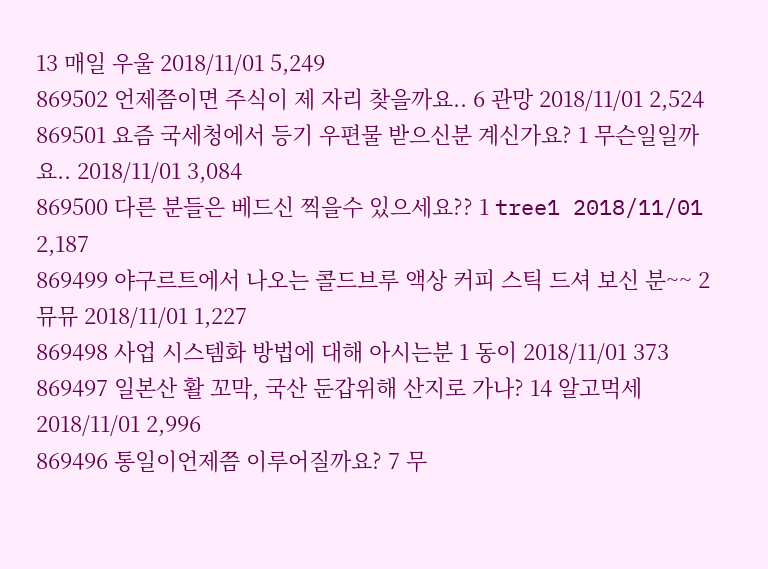13 매일 우울 2018/11/01 5,249
869502 언제쯤이면 주식이 제 자리 찾을까요.. 6 관망 2018/11/01 2,524
869501 요즘 국세청에서 등기 우편물 받으신분 계신가요? 1 무슨일일까요.. 2018/11/01 3,084
869500 다른 분들은 베드신 찍을수 있으세요?? 1 tree1 2018/11/01 2,187
869499 야구르트에서 나오는 콜드브루 액상 커피 스틱 드셔 보신 분~~ 2 뮤뮤 2018/11/01 1,227
869498 사업 시스템화 방법에 대해 아시는분 1 동이 2018/11/01 373
869497 일본산 활 꼬막, 국산 둔갑위해 산지로 가나? 14 알고먹세 2018/11/01 2,996
869496 통일이언제쯤 이루어질까요? 7 무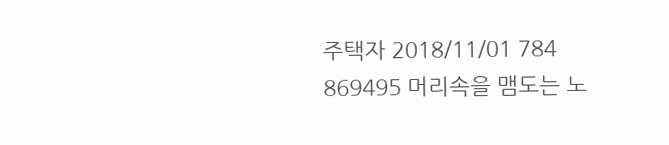주택자 2018/11/01 784
869495 머리속을 맴도는 노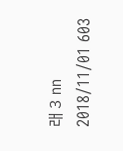래 3 nn 2018/11/01 603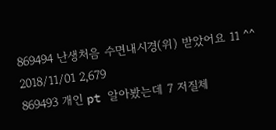869494 난생처음 수면내시경(위) 받았어요 11 ^^ 2018/11/01 2,679
869493 개인 pt 알아봤는데 7 저질체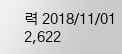력 2018/11/01 2,622